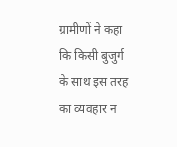ग्रामीणों ने कहा कि किसी बुजुर्ग के साथ इस तरह का व्यवहार न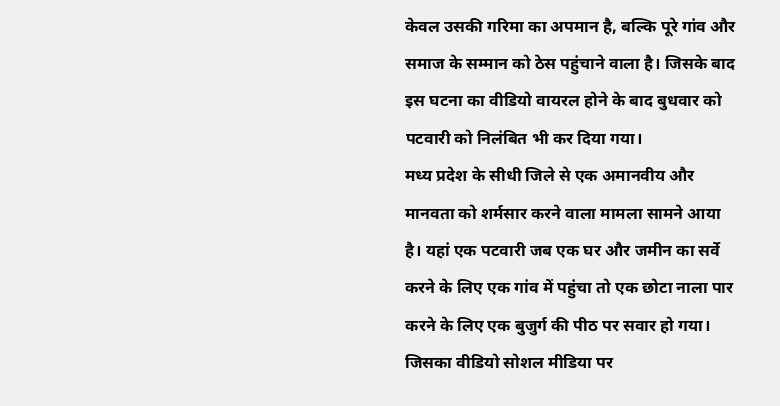केवल उसकी गरिमा का अपमान है, बल्कि पूरे गांव और समाज के सम्मान को ठेस पहुंचाने वाला है। जिसके बाद इस घटना का वीडियो वायरल होने के बाद बुधवार को पटवारी को निलंबित भी कर दिया गया।
मध्य प्रदेश के सीधी जिले से एक अमानवीय और मानवता को शर्मसार करने वाला मामला सामने आया है। यहां एक पटवारी जब एक घर और जमीन का सर्वे करने के लिए एक गांव में पहुंचा तो एक छोटा नाला पार करने के लिए एक बुजुर्ग की पीठ पर सवार हो गया। जिसका वीडियो सोशल मीडिया पर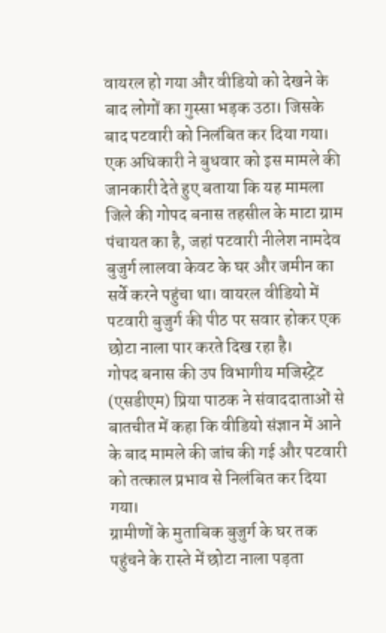वायरल हो गया और वीडियो को देखने के बाद लोगों का गुस्सा भड़क उठा। जिसके बाद पटवारी को निलंबित कर दिया गया।
एक अधिकारी ने बुधवार को इस मामले की जानकारी देते हुए बताया कि यह मामला जिले की गोपद बनास तहसील के माटा ग्राम पंचायत का है, जहां पटवारी नीलेश नामदेव बुजुर्ग लालवा केवट के घर और जमीन का सर्वे करने पहुंचा था। वायरल वीडियो में पटवारी बुजुर्ग की पीठ पर सवार होकर एक छोटा नाला पार करते दिख रहा है।
गोपद बनास की उप विभागीय मजिस्ट्रेट (एसडीएम) प्रिया पाठक ने संवाददाताओं से बातचीत में कहा कि वीडियो संज्ञान में आने के बाद मामले की जांच की गई और पटवारी को तत्काल प्रभाव से निलंबित कर दिया गया।
ग्रामीणों के मुताबिक बुजुर्ग के घर तक पहुंचने के रास्ते में छोटा नाला पड़ता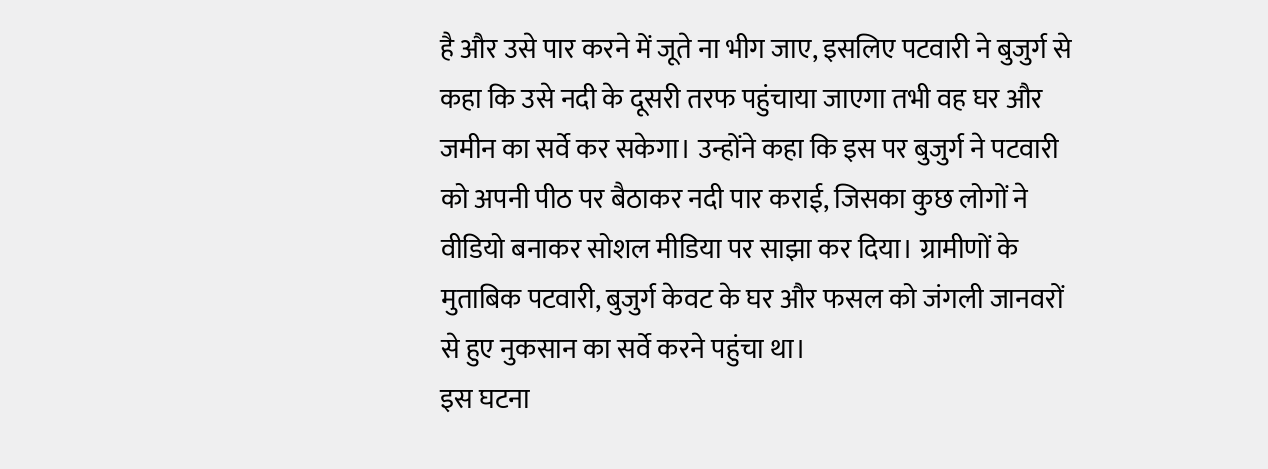है और उसे पार करने में जूते ना भीग जाए, इसलिए पटवारी ने बुजुर्ग से कहा कि उसे नदी के दूसरी तरफ पहुंचाया जाएगा तभी वह घर और जमीन का सर्वे कर सकेगा। उन्होंने कहा कि इस पर बुजुर्ग ने पटवारी को अपनी पीठ पर बैठाकर नदी पार कराई, जिसका कुछ लोगों ने वीडियो बनाकर सोशल मीडिया पर साझा कर दिया। ग्रामीणों के मुताबिक पटवारी, बुजुर्ग केवट के घर और फसल को जंगली जानवरों से हुए नुकसान का सर्वे करने पहुंचा था।
इस घटना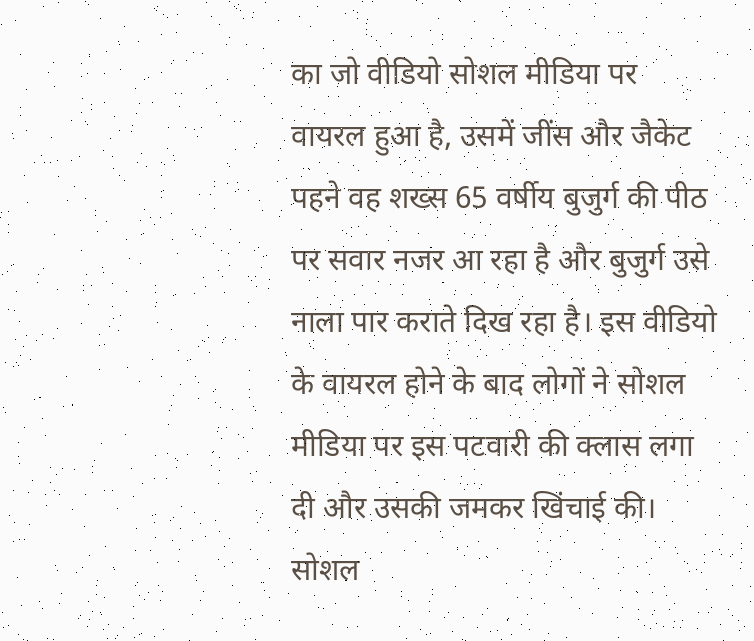का जो वीडियो सोशल मीडिया पर वायरल हुआ है, उसमें जींस और जैकेट पहने वह शख्स 65 वर्षीय बुजुर्ग की पीठ पर सवार नजर आ रहा है और बुजुर्ग उसे नाला पार कराते दिख रहा है। इस वीडियो के वायरल होने के बाद लोगों ने सोशल मीडिया पर इस पटवारी की क्लास लगा दी और उसकी जमकर खिंचाई की।
सोशल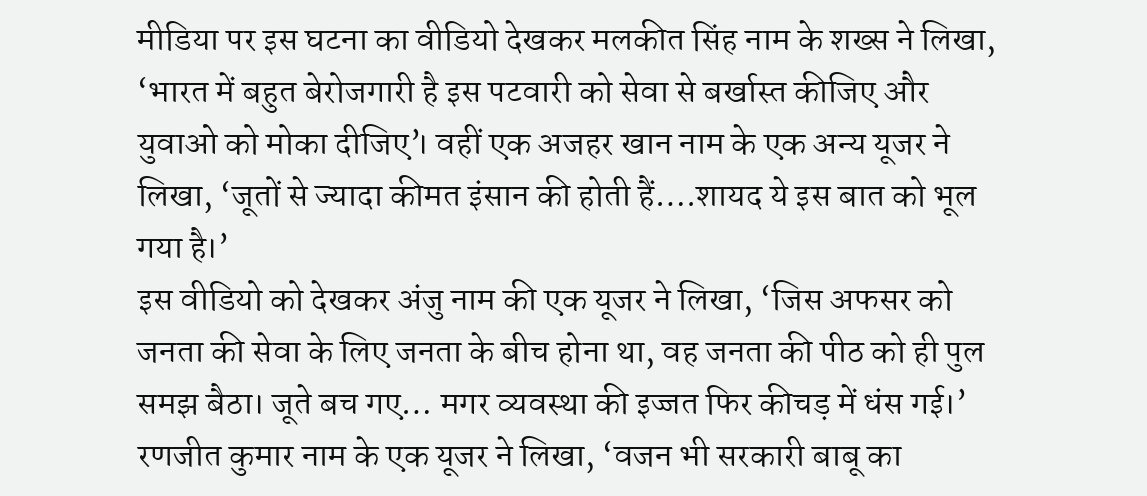मीडिया पर इस घटना का वीडियो देखकर मलकीत सिंह नाम के शख्स ने लिखा, ‘भारत में बहुत बेरोजगारी है इस पटवारी को सेवा से बर्खास्त कीजिए और युवाओ को मोका दीजिए’। वहीं एक अजहर खान नाम के एक अन्य यूजर ने लिखा, ‘जूतों से ज्यादा कीमत इंसान की होती हैं….शायद ये इस बात को भूल गया है।’
इस वीडियो को देखकर अंजु नाम की एक यूजर ने लिखा, ‘जिस अफसर को जनता की सेवा के लिए जनता के बीच होना था, वह जनता की पीठ को ही पुल समझ बैठा। जूते बच गए… मगर व्यवस्था की इज्जत फिर कीचड़ में धंस गई।’ रणजीत कुमार नाम के एक यूजर ने लिखा, ‘वजन भी सरकारी बाबू का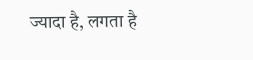ज्यादा है, लगता है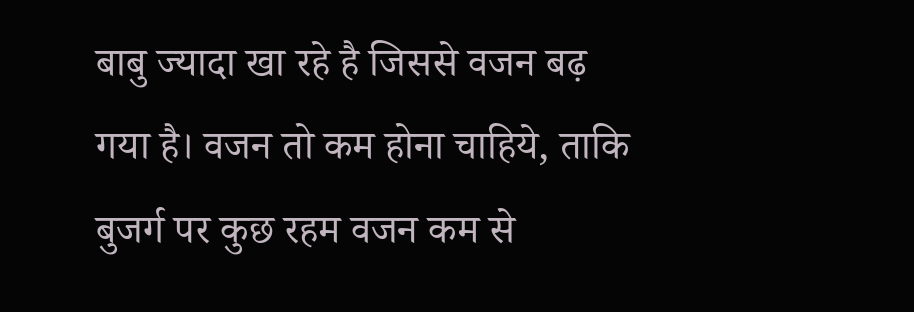बाबु ज्यादा खा रहे है जिससे वजन बढ़ गया है। वजन तो कम होना चाहिये, ताकि बुजर्ग पर कुछ रहम वजन कम से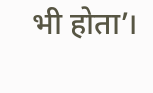भी होता’।